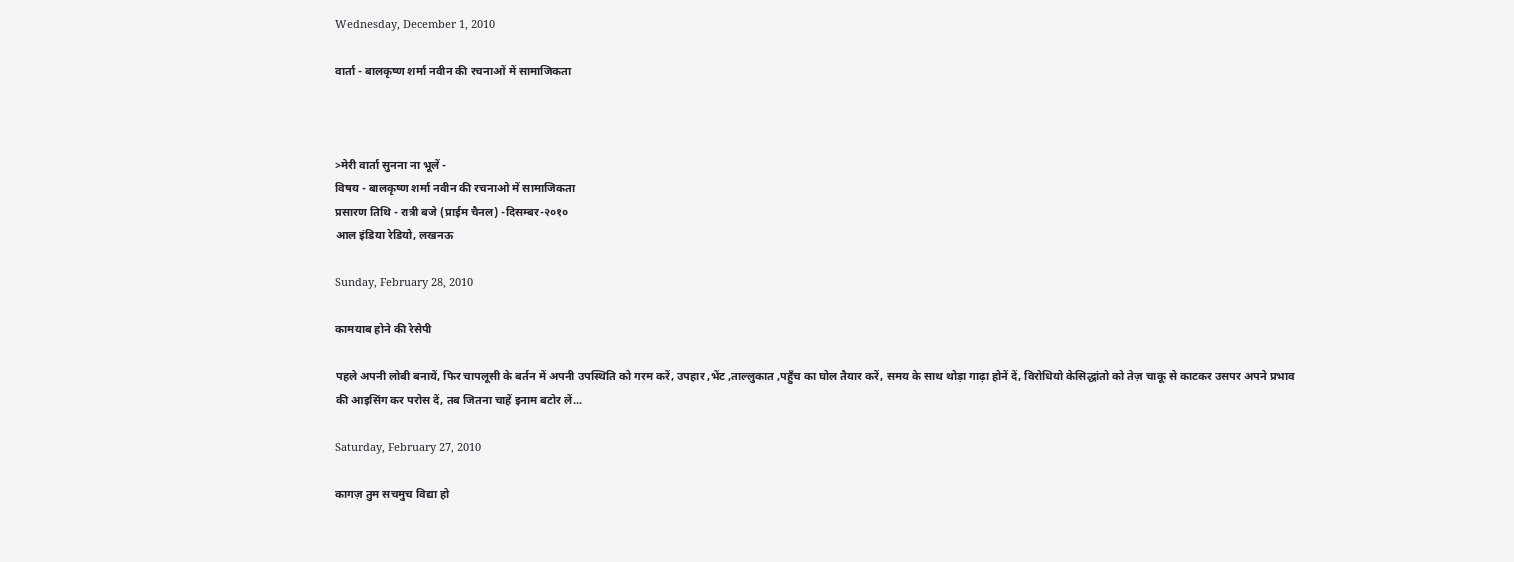Wednesday, December 1, 2010

वार्ता - बालकृष्ण शर्मा नवीन की रचनाओं में सामाजिकता



>मेरी वार्ता सुनना ना भूलें -
विषय - बालकृष्ण शर्मा नवीन की रचनाओ में सामाजिकता
प्रसारण तिथि - रात्री बजे (प्राईम चैनल) -दिसम्बर-२०१०
आल इंडिया रेडियो, लखनऊ

Sunday, February 28, 2010

कामयाब होने की रेसेपी

पहले अपनी लोबी बनायें, फिर चापलूसी के बर्तन में अपनी उपस्थिति को गरम करें, उपहार ,भेंट ,ताल्लुकात ,पहुँच का घोल तैयार करें, समय के साथ थोड़ा गाढ़ा होनें दें, विरोधियो केसिद्धांतो को तेज़ चाकू से काटकर उसपर अपने प्रभाव की आइसिंग कर परोस दें, तब जितना चाहें इनाम बटोर लें...

Saturday, February 27, 2010

कागज़ तुम सचमुच विद्या हो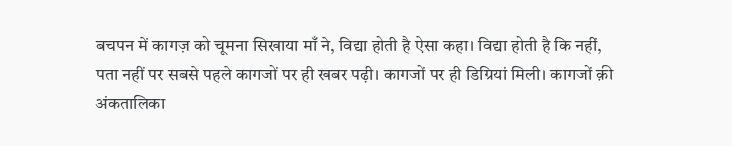बचपन में कागज़ को चूमना सिखाया माँ ने, विद्या होती है ऐसा कहा। विद्या होती है कि नहीं, पता नहीं पर सबसे पहले कागजों पर ही खबर पढ़ी। कागजों पर ही डिग्रियां मिली। कागजों क़ी अंकतालिका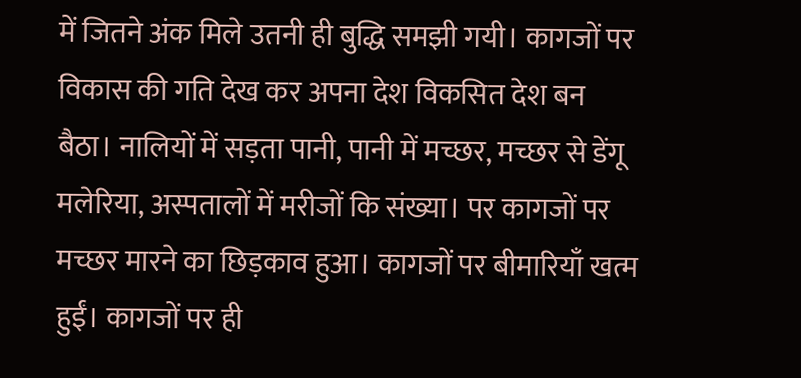में जितने अंक मिले उतनी ही बुद्धि समझी गयी। कागजों पर विकास की गति देख कर अपना देश विकसित देश बन बैठा। नालियों में सड़ता पानी, पानी में मच्छर, मच्छर से डेंगू मलेरिया, अस्पतालों में मरीजों कि संख्या। पर कागजों पर मच्छर मारने का छिड़काव हुआ। कागजों पर बीमारियाँ खत्म हुईं। कागजों पर ही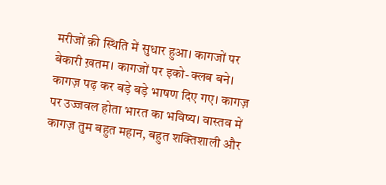मरीजों क़ी स्थिति में सुधार हुआ। कागजों पर बेकारी ख़तम। कागजों पर इको-क्लब बने। कागज़ पढ़ कर बड़े बड़े भाषण दिए गए। कागज़ पर उज्जवल होता भारत का भविष्य। वास्तव में कागज़ तुम बहुत महान, बहुत शक्तिशाली और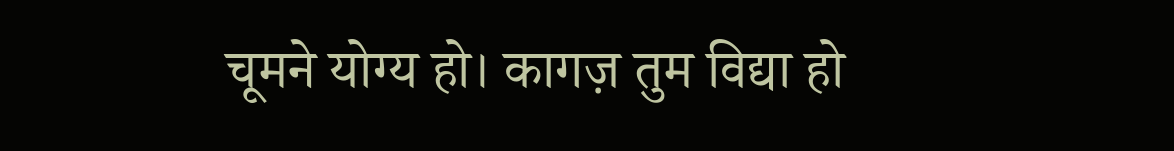चूमने योग्य हो। कागज़ तुम विद्या हो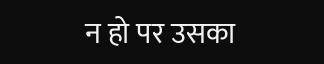न हो पर उसका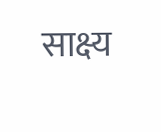साक्ष्य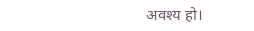अवश्य हो।